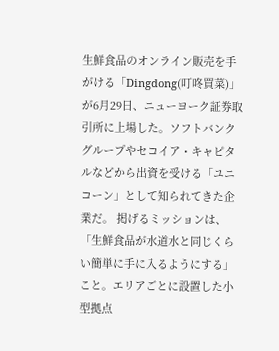生鮮食品のオンライン販売を手がける「Dingdong(叮咚買菜)」が6月29日、ニューヨーク証券取引所に上場した。ソフトバンクグループやセコイア・キャピタルなどから出資を受ける「ユニコーン」として知られてきた企業だ。 掲げるミッションは、「生鮮食品が水道水と同じくらい簡単に手に入るようにする」こと。エリアごとに設置した小型拠点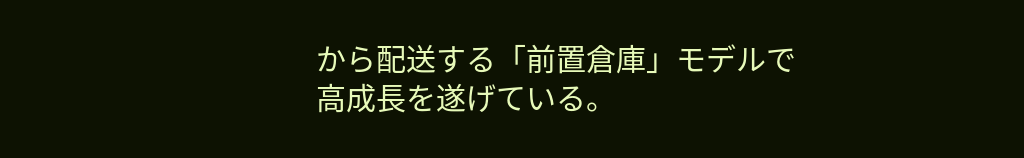から配送する「前置倉庫」モデルで高成長を遂げている。